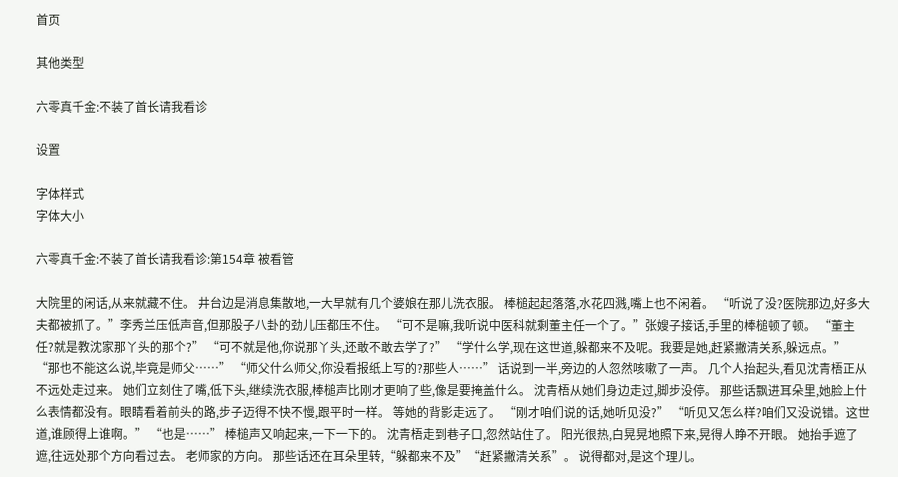首页

其他类型

六零真千金:不装了首长请我看诊

设置

字体样式
字体大小

六零真千金:不装了首长请我看诊:第154章 被看管

大院里的闲话,从来就藏不住。 井台边是消息集散地,一大早就有几个婆娘在那儿洗衣服。 棒槌起起落落,水花四溅,嘴上也不闲着。 “听说了没?医院那边,好多大夫都被抓了。”李秀兰压低声音,但那股子八卦的劲儿压都压不住。 “可不是嘛,我听说中医科就剩董主任一个了。”张嫂子接话,手里的棒槌顿了顿。 “董主任?就是教沈家那丫头的那个?” “可不就是他,你说那丫头,还敢不敢去学了?” “学什么学,现在这世道,躲都来不及呢。我要是她,赶紧撇清关系,躲远点。” “那也不能这么说,毕竟是师父……” “师父什么师父,你没看报纸上写的?那些人……” 话说到一半,旁边的人忽然咳嗽了一声。 几个人抬起头,看见沈青梧正从不远处走过来。 她们立刻住了嘴,低下头,继续洗衣服,棒槌声比刚才更响了些,像是要掩盖什么。 沈青梧从她们身边走过,脚步没停。 那些话飘进耳朵里,她脸上什么表情都没有。眼睛看着前头的路,步子迈得不快不慢,跟平时一样。 等她的背影走远了。 “刚才咱们说的话,她听见没?” “听见又怎么样?咱们又没说错。这世道,谁顾得上谁啊。” “也是……” 棒槌声又响起来,一下一下的。 沈青梧走到巷子口,忽然站住了。 阳光很热,白晃晃地照下来,晃得人睁不开眼。 她抬手遮了遮,往远处那个方向看过去。 老师家的方向。 那些话还在耳朵里转,“躲都来不及”“赶紧撇清关系”。 说得都对,是这个理儿。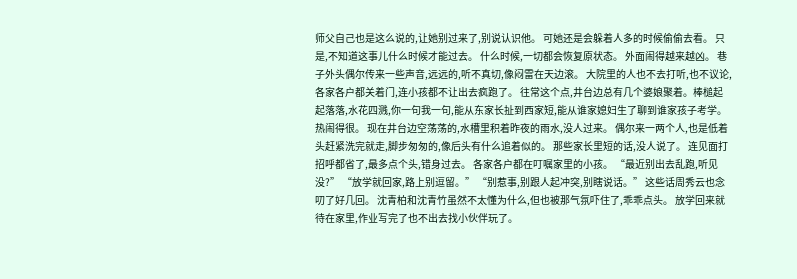师父自己也是这么说的,让她别过来了,别说认识他。 可她还是会躲着人多的时候偷偷去看。 只是,不知道这事儿什么时候才能过去。 什么时候,一切都会恢复原状态。 外面闹得越来越凶。 巷子外头偶尔传来一些声音,远远的,听不真切,像闷雷在天边滚。 大院里的人也不去打听,也不议论,各家各户都关着门,连小孩都不让出去疯跑了。 往常这个点,井台边总有几个婆娘聚着。棒槌起起落落,水花四溅,你一句我一句,能从东家长扯到西家短,能从谁家媳妇生了聊到谁家孩子考学。 热闹得很。 现在井台边空荡荡的,水槽里积着昨夜的雨水,没人过来。 偶尔来一两个人,也是低着头赶紧洗完就走,脚步匆匆的,像后头有什么追着似的。 那些家长里短的话,没人说了。 连见面打招呼都省了,最多点个头,错身过去。 各家各户都在叮嘱家里的小孩。 “最近别出去乱跑,听见没?” “放学就回家,路上别逗留。” “别惹事,别跟人起冲突,别瞎说话。” 这些话周秀云也念叨了好几回。 沈青柏和沈青竹虽然不太懂为什么,但也被那气氛吓住了,乖乖点头。 放学回来就待在家里,作业写完了也不出去找小伙伴玩了。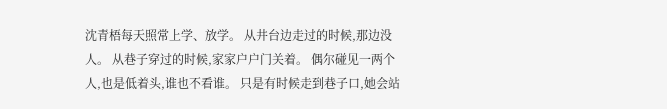沈青梧每天照常上学、放学。 从井台边走过的时候,那边没人。 从巷子穿过的时候,家家户户门关着。 偶尔碰见一两个人,也是低着头,谁也不看谁。 只是有时候走到巷子口,她会站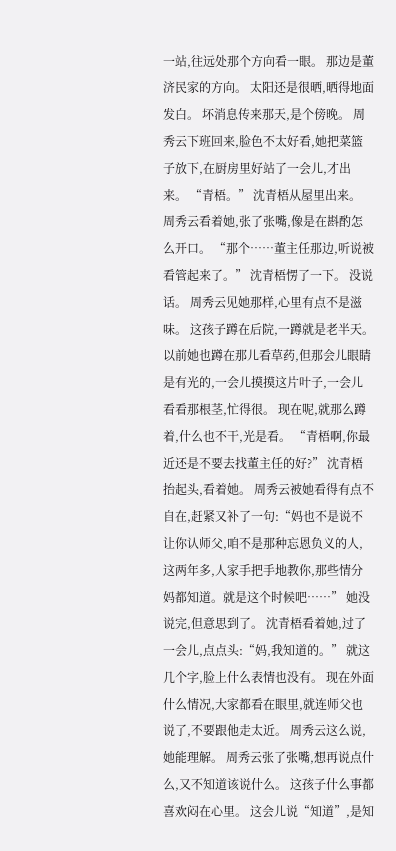一站,往远处那个方向看一眼。 那边是董济民家的方向。 太阳还是很晒,晒得地面发白。 坏消息传来那天,是个傍晚。 周秀云下班回来,脸色不太好看,她把菜篮子放下,在厨房里好站了一会儿,才出来。 “青梧。” 沈青梧从屋里出来。 周秀云看着她,张了张嘴,像是在斟酌怎么开口。 “那个……董主任那边,听说被看管起来了。” 沈青梧愣了一下。 没说话。 周秀云见她那样,心里有点不是滋味。 这孩子蹲在后院,一蹲就是老半天。 以前她也蹲在那儿看草药,但那会儿眼睛是有光的,一会儿摸摸这片叶子,一会儿看看那根茎,忙得很。 现在呢,就那么蹲着,什么也不干,光是看。 “青梧啊,你最近还是不要去找董主任的好?” 沈青梧抬起头,看着她。 周秀云被她看得有点不自在,赶紧又补了一句:“妈也不是说不让你认师父,咱不是那种忘恩负义的人,这两年多,人家手把手地教你,那些情分妈都知道。就是这个时候吧……” 她没说完,但意思到了。 沈青梧看着她,过了一会儿,点点头:“妈,我知道的。” 就这几个字,脸上什么表情也没有。 现在外面什么情况,大家都看在眼里,就连师父也说了,不要跟他走太近。 周秀云这么说,她能理解。 周秀云张了张嘴,想再说点什么,又不知道该说什么。 这孩子什么事都喜欢闷在心里。 这会儿说“知道”,是知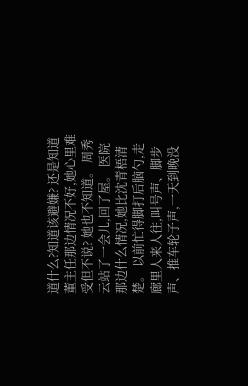道什么?知道该避嫌? 还是知道董主任那边情况不好,她心里难受但不说? 她也不知道。 周秀云站了一会儿,回了屋。 医院那边什么情况,她比沈青梧清楚。 以前忙得脚打后脑勺,走廊里人来人往,叫号声、脚步声、推车轮子声,一天到晚没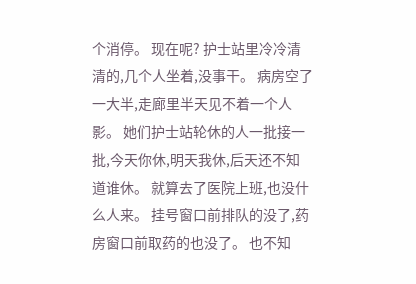个消停。 现在呢? 护士站里冷冷清清的,几个人坐着,没事干。 病房空了一大半,走廊里半天见不着一个人影。 她们护士站轮休的人一批接一批,今天你休,明天我休,后天还不知道谁休。 就算去了医院上班,也没什么人来。 挂号窗口前排队的没了,药房窗口前取药的也没了。 也不知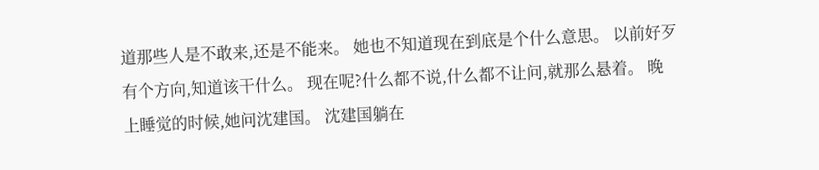道那些人是不敢来,还是不能来。 她也不知道现在到底是个什么意思。 以前好歹有个方向,知道该干什么。 现在呢?什么都不说,什么都不让问,就那么悬着。 晚上睡觉的时候,她问沈建国。 沈建国躺在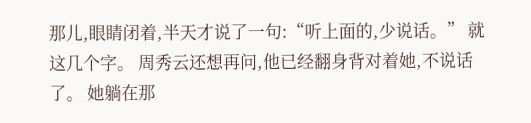那儿,眼睛闭着,半天才说了一句:“听上面的,少说话。” 就这几个字。 周秀云还想再问,他已经翻身背对着她,不说话了。 她躺在那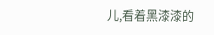儿,看着黑漆漆的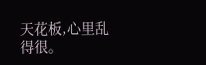天花板,心里乱得很。